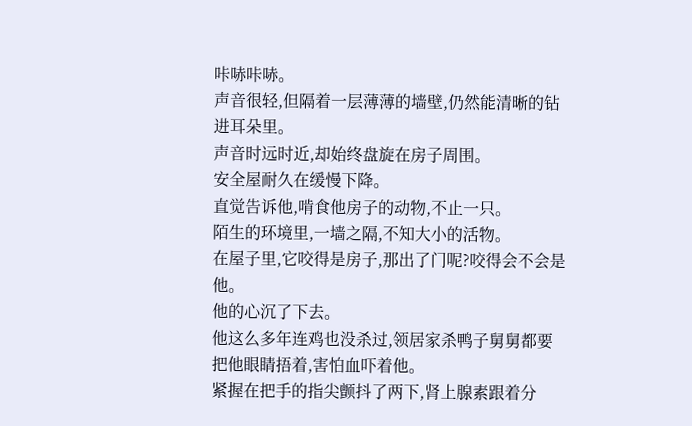咔哧咔哧。
声音很轻,但隔着一层薄薄的墙壁,仍然能清晰的钻进耳朵里。
声音时远时近,却始终盘旋在房子周围。
安全屋耐久在缓慢下降。
直觉告诉他,啃食他房子的动物,不止一只。
陌生的环境里,一墙之隔,不知大小的活物。
在屋子里,它咬得是房子,那出了门呢?咬得会不会是他。
他的心沉了下去。
他这么多年连鸡也没杀过,领居家杀鸭子舅舅都要把他眼睛捂着,害怕血吓着他。
紧握在把手的指尖颤抖了两下,肾上腺素跟着分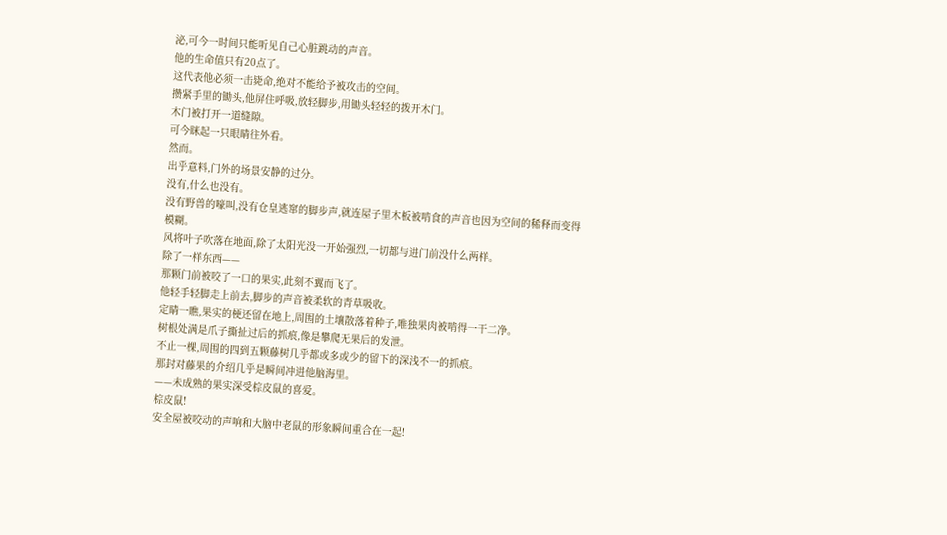泌,可今一时间只能听见自己心脏跳动的声音。
他的生命值只有20点了。
这代表他必须一击毙命,绝对不能给予被攻击的空间。
攒紧手里的锄头,他屏住呼吸,放轻脚步,用锄头轻轻的拨开木门。
木门被打开一道缝隙。
可今眯起一只眼睛往外看。
然而。
出乎意料,门外的场景安静的过分。
没有,什么也没有。
没有野兽的嚎叫,没有仓皇逃窜的脚步声,就连屋子里木板被啃食的声音也因为空间的稀释而变得模糊。
风将叶子吹落在地面,除了太阳光没一开始强烈,一切都与进门前没什么两样。
除了一样东西——
那颗门前被咬了一口的果实,此刻不翼而飞了。
他轻手轻脚走上前去,脚步的声音被柔软的青草吸收。
定睛一瞧,果实的梗还留在地上,周围的土壤散落着种子,唯独果肉被啃得一干二净。
树根处满是爪子撕扯过后的抓痕,像是攀爬无果后的发泄。
不止一棵,周围的四到五颗藤树几乎都或多或少的留下的深浅不一的抓痕。
那封对藤果的介绍几乎是瞬间冲进他脑海里。
——未成熟的果实深受棕皮鼠的喜爱。
棕皮鼠!
安全屋被咬动的声响和大脑中老鼠的形象瞬间重合在一起!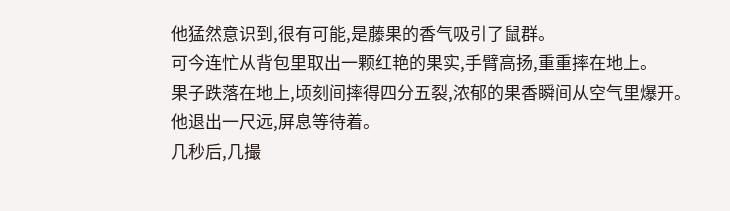他猛然意识到,很有可能,是藤果的香气吸引了鼠群。
可今连忙从背包里取出一颗红艳的果实,手臂高扬,重重摔在地上。
果子跌落在地上,顷刻间摔得四分五裂,浓郁的果香瞬间从空气里爆开。
他退出一尺远,屏息等待着。
几秒后,几撮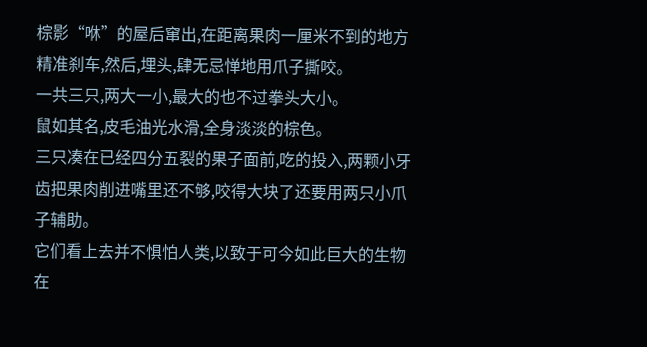棕影“咻”的屋后窜出,在距离果肉一厘米不到的地方精准刹车,然后,埋头,肆无忌惮地用爪子撕咬。
一共三只,两大一小,最大的也不过拳头大小。
鼠如其名,皮毛油光水滑,全身淡淡的棕色。
三只凑在已经四分五裂的果子面前,吃的投入,两颗小牙齿把果肉削进嘴里还不够,咬得大块了还要用两只小爪子辅助。
它们看上去并不惧怕人类,以致于可今如此巨大的生物在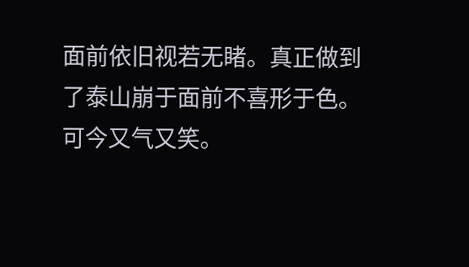面前依旧视若无睹。真正做到了泰山崩于面前不喜形于色。
可今又气又笑。